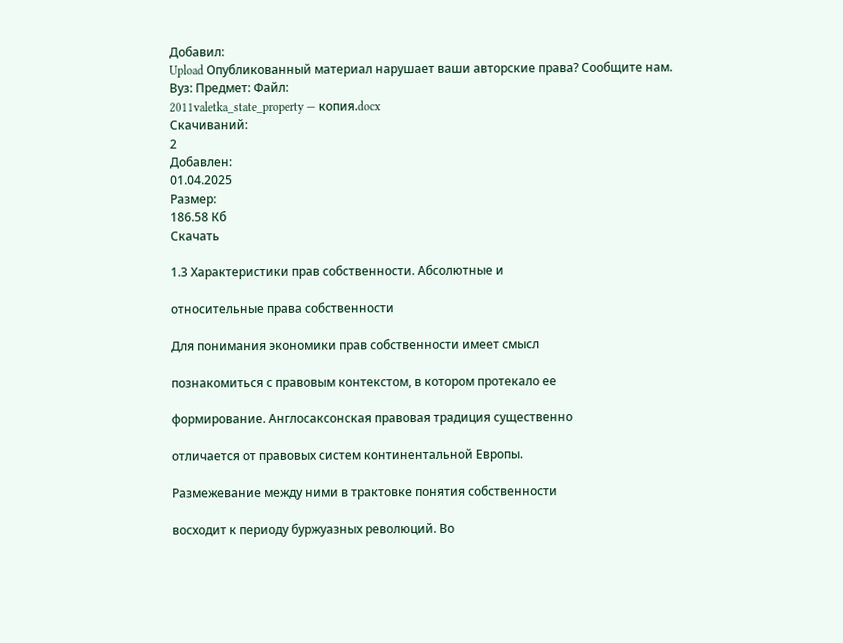Добавил:
Upload Опубликованный материал нарушает ваши авторские права? Сообщите нам.
Вуз: Предмет: Файл:
2011valetka_state_property — копия.docx
Скачиваний:
2
Добавлен:
01.04.2025
Размер:
186.58 Кб
Скачать

1.3 Характеристики прав собственности. Абсолютные и

относительные права собственности

Для понимания экономики прав собственности имеет смысл

познакомиться с правовым контекстом, в котором протекало ее

формирование. Англосаксонская правовая традиция существенно

отличается от правовых систем континентальной Европы.

Размежевание между ними в трактовке понятия собственности

восходит к периоду буржуазных революций. Во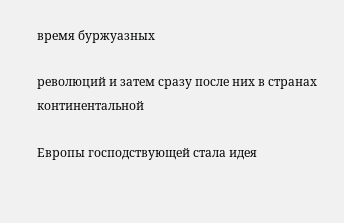время буржуазных

революций и затем сразу после них в странах континентальной

Европы господствующей стала идея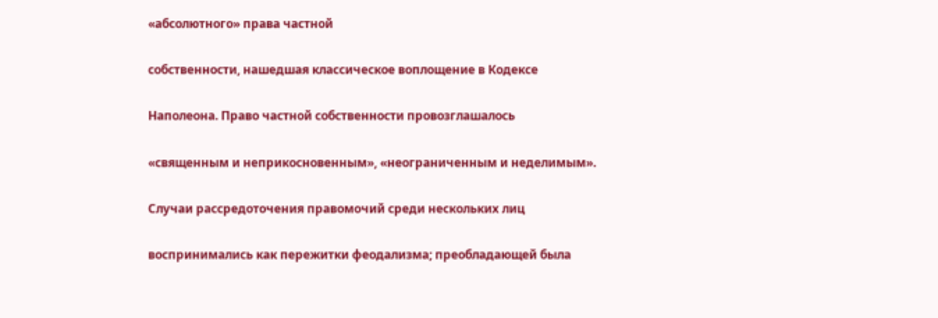«абсолютного» права частной

собственности, нашедшая классическое воплощение в Кодексе

Наполеона. Право частной собственности провозглашалось

«священным и неприкосновенным», «неограниченным и неделимым».

Случаи рассредоточения правомочий среди нескольких лиц

воспринимались как пережитки феодализма; преобладающей была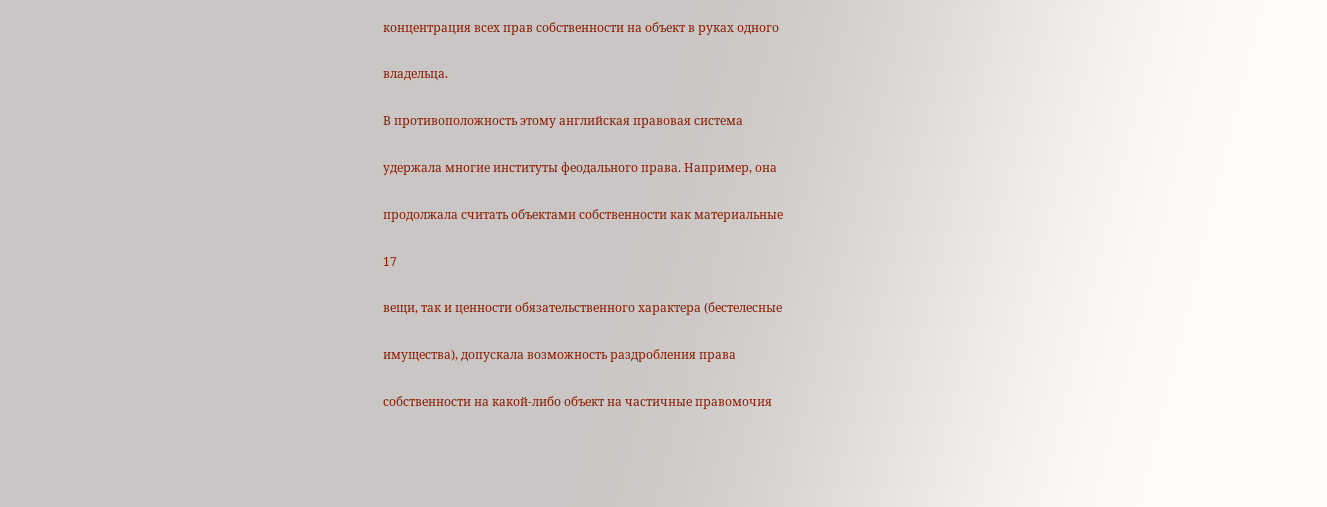концентрация всех прав собственности на объект в руках одного

владельца.

В противоположность этому английская правовая система

удержала многие институты феодального права. Например, она

продолжала считать объектами собственности как материальные

17

вещи, так и ценности обязательственного характера (бестелесные

имущества), допускала возможность раздробления права

собственности на какой-либо объект на частичные правомочия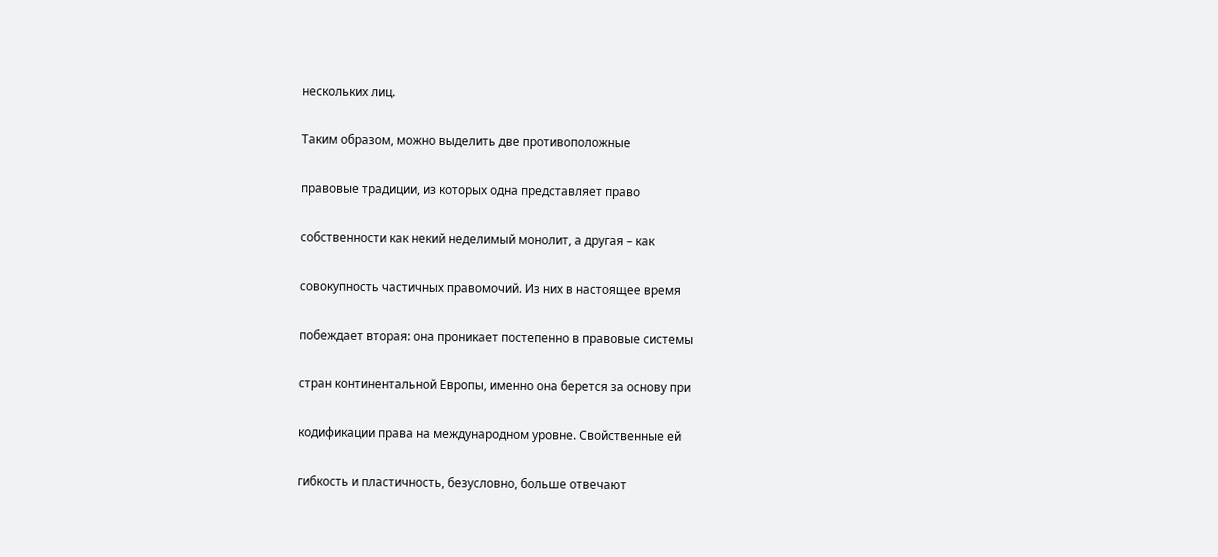нескольких лиц.

Таким образом, можно выделить две противоположные

правовые традиции, из которых одна представляет право

собственности как некий неделимый монолит, а другая – как

совокупность частичных правомочий. Из них в настоящее время

побеждает вторая: она проникает постепенно в правовые системы

стран континентальной Европы, именно она берется за основу при

кодификации права на международном уровне. Свойственные ей

гибкость и пластичность, безусловно, больше отвечают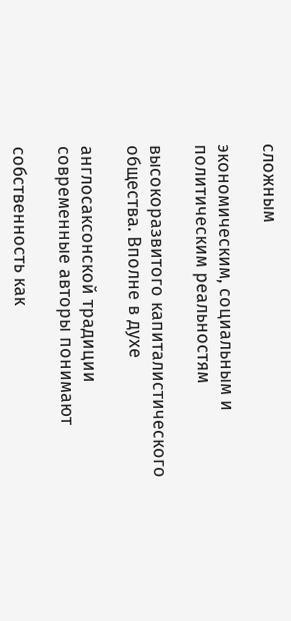сложным

экономическим, социальным и политическим реальностям

высокоразвитого капиталистического общества. Вполне в духе

англосаксонской традиции современные авторы понимают

собственность как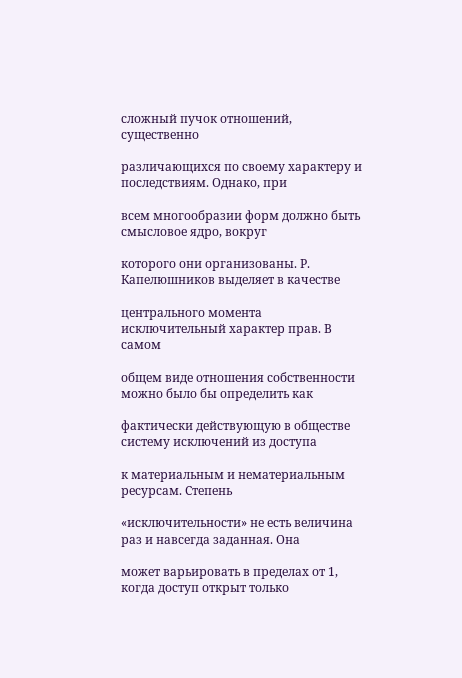сложный пучок отношений, существенно

различающихся по своему характеру и последствиям. Однако, при

всем многообразии форм должно быть смысловое ядро, вокруг

которого они организованы. Р. Капелюшников выделяет в качестве

центрального момента исключительный характер прав. В самом

общем виде отношения собственности можно было бы определить как

фактически действующую в обществе систему исключений из доступа

к материальным и нематериальным ресурсам. Степень

«исключительности» не есть величина раз и навсегда заданная. Она

может варьировать в пределах от 1, когда доступ открыт только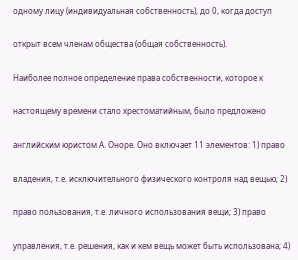одному лицу (индивидуальная собственность), до 0, когда доступ

открыт всем членам общества (общая собственность).

Наиболее полное определение права собственности, которое к

настоящему времени стало хрестоматийным, было предложено

английским юристом А. Оноре. Оно включает 11 элементов: 1) право

владения, т.е. исключительного физического контроля над вещью; 2)

право пользования, т.е. личного использования вещи; 3) право

управления, т.е. решения, как и кем вещь может быть использована; 4)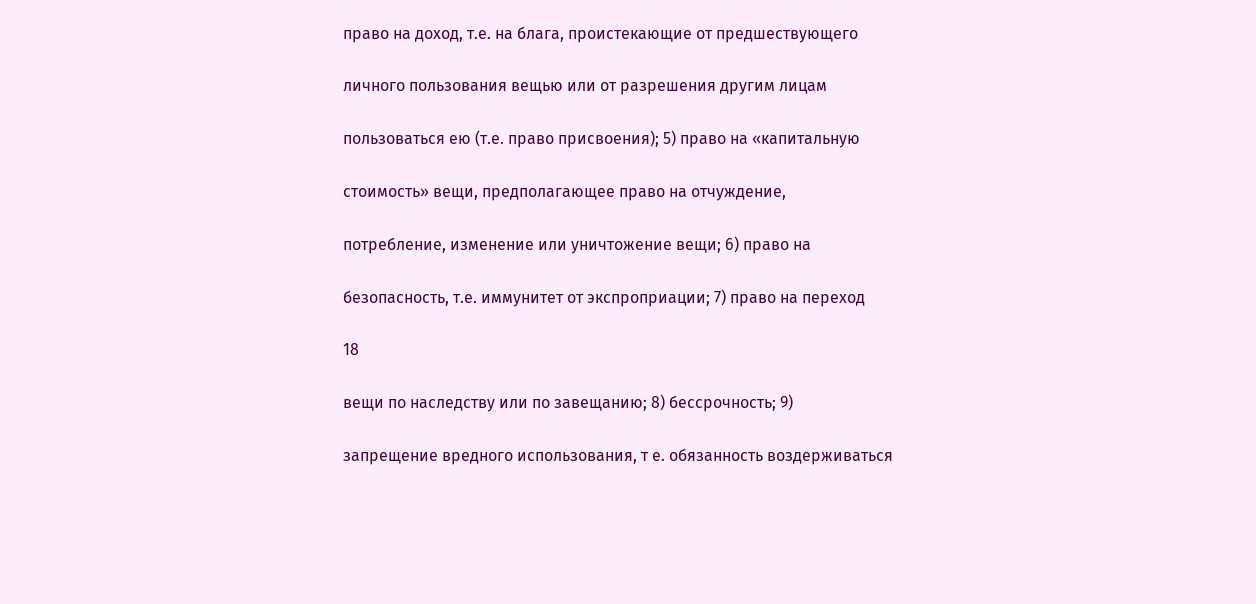право на доход, т.е. на блага, проистекающие от предшествующего

личного пользования вещью или от разрешения другим лицам

пользоваться ею (т.е. право присвоения); 5) право на «капитальную

стоимость» вещи, предполагающее право на отчуждение,

потребление, изменение или уничтожение вещи; 6) право на

безопасность, т.е. иммунитет от экспроприации; 7) право на переход

18

вещи по наследству или по завещанию; 8) бессрочность; 9)

запрещение вредного использования, т е. обязанность воздерживаться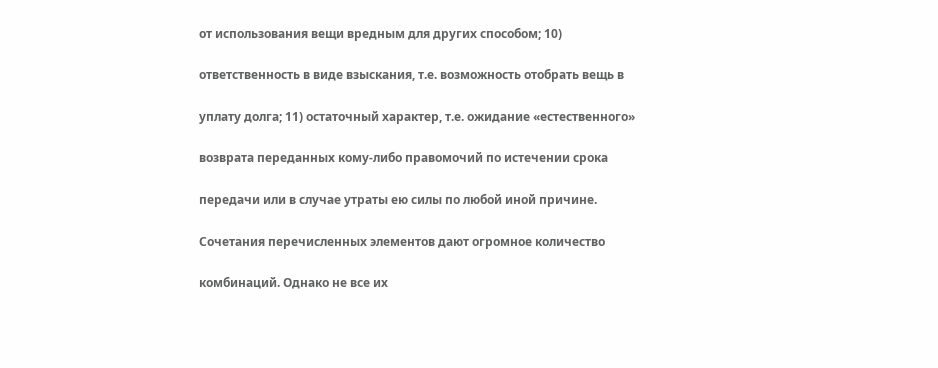от использования вещи вредным для других способом; 10)

ответственность в виде взыскания, т.е. возможность отобрать вещь в

уплату долга; 11) остаточный характер, т.е. ожидание «естественного»

возврата переданных кому-либо правомочий по истечении срока

передачи или в случае утраты ею силы по любой иной причине.

Сочетания перечисленных элементов дают огромное количество

комбинаций. Однако не все их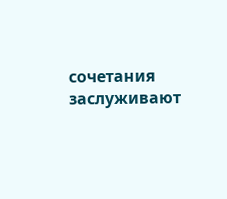сочетания заслуживают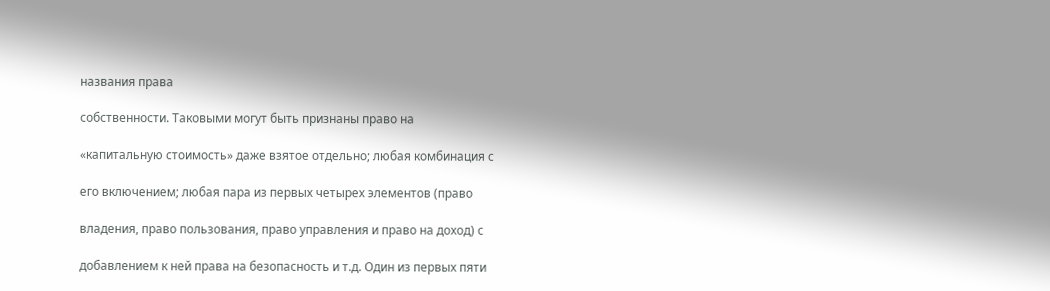названия права

собственности. Таковыми могут быть признаны право на

«капитальную стоимость» даже взятое отдельно; любая комбинация с

его включением; любая пара из первых четырех элементов (право

владения, право пользования, право управления и право на доход) с

добавлением к ней права на безопасность и т.д. Один из первых пяти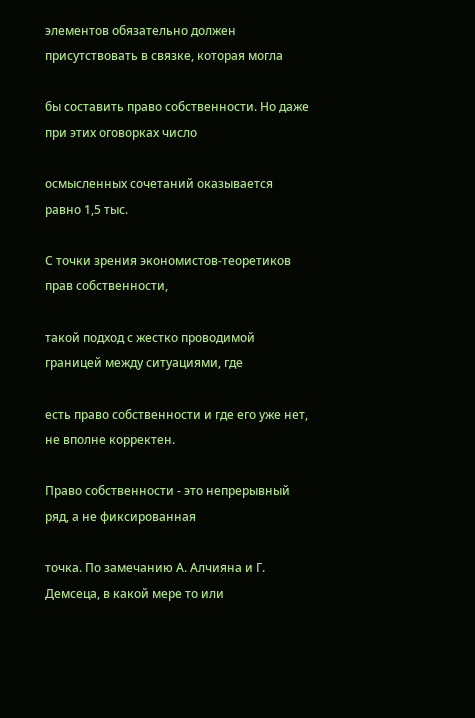элементов обязательно должен присутствовать в связке, которая могла

бы составить право собственности. Но даже при этих оговорках число

осмысленных сочетаний оказывается равно 1,5 тыс.

С точки зрения экономистов-теоретиков прав собственности,

такой подход с жестко проводимой границей между ситуациями, где

есть право собственности и где его уже нет, не вполне корректен.

Право собственности - это непрерывный ряд, а не фиксированная

точка. По замечанию А. Алчияна и Г. Демсеца, в какой мере то или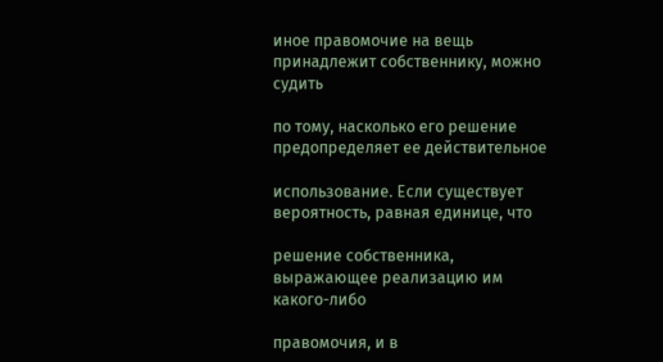иное правомочие на вещь принадлежит собственнику, можно судить

по тому, насколько его решение предопределяет ее действительное

использование. Если существует вероятность, равная единице, что

решение собственника, выражающее реализацию им какого-либо

правомочия, и в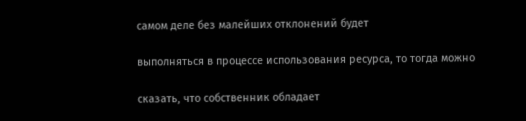самом деле без малейших отклонений будет

выполняться в процессе использования ресурса, то тогда можно

сказать, что собственник обладает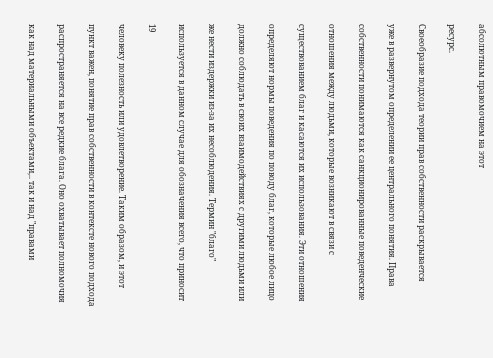абсолютным правомочием на этот

ресурс.

Своеобразие подхода теории прав собственности раскрывается

уже в развернутом определении ее центрального понятия. Права

собственности понимаются как санкционированные поведенческие

отношения между людьми, которые возникают в связи с

существованием благ и касаются их использования. Эти отношения

определяют нормы поведения по поводу благ, которые любое лицо

должно соблюдать в своих взаимодействиях с другими людьми или

же нести издержки из-за их несоблюдения. Термин "благо"

используется в данном случае для обозначения всего, что приносит

19

человеку полезность или удовлетворение. Таким образом, и этот

пункт важен, понятие прав собственности в контексте нового подхода

распространяется на все редкие блага. Оно охватывает полномочия

как над материальными объектами,.. так и над "правами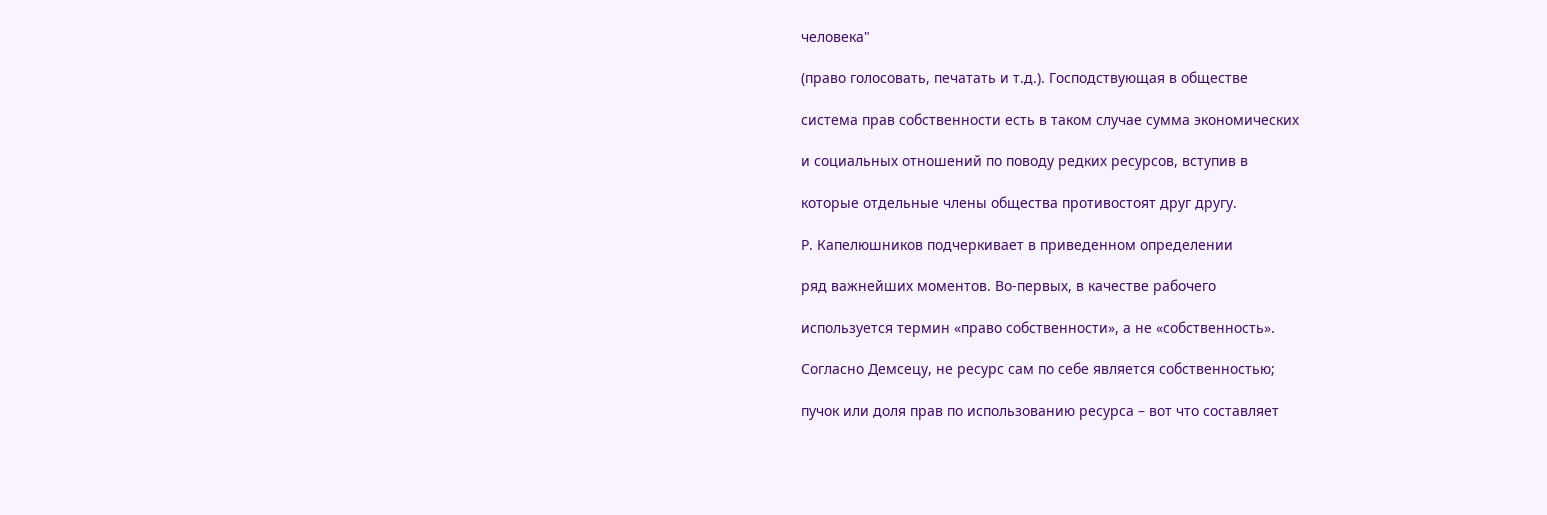человека"

(право голосовать, печатать и т.д.). Господствующая в обществе

система прав собственности есть в таком случае сумма экономических

и социальных отношений по поводу редких ресурсов, вступив в

которые отдельные члены общества противостоят друг другу.

Р. Капелюшников подчеркивает в приведенном определении

ряд важнейших моментов. Во-первых, в качестве рабочего

используется термин «право собственности», а не «собственность».

Согласно Демсецу, не ресурс сам по себе является собственностью;

пучок или доля прав по использованию ресурса – вот что составляет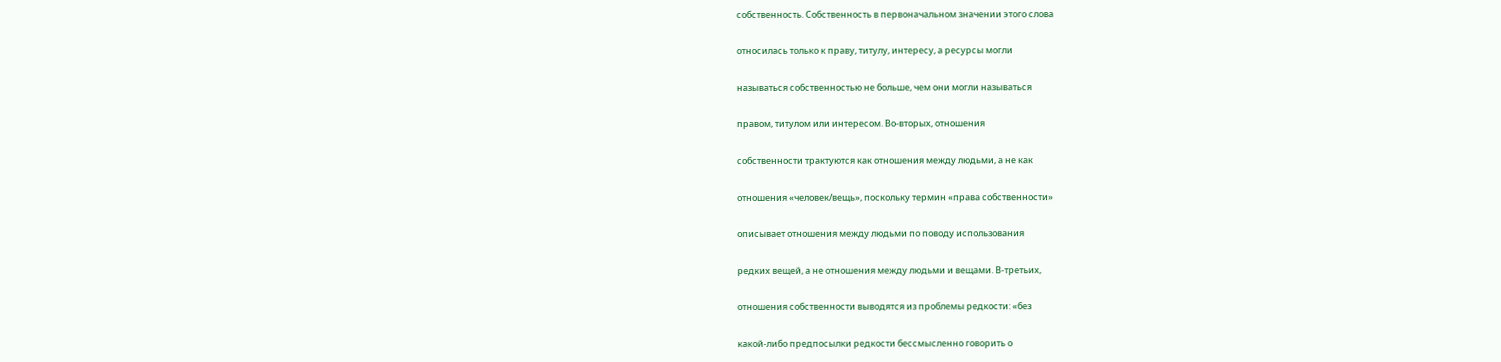собственность. Собственность в первоначальном значении этого слова

относилась только к праву, титулу, интересу, а ресурсы могли

называться собственностью не больше, чем они могли называться

правом, титулом или интересом. Во-вторых, отношения

собственности трактуются как отношения между людьми, а не как

отношения «человек/вещь», поскольку термин «права собственности»

описывает отношения между людьми по поводу использования

редких вещей, а не отношения между людьми и вещами. В-третьих,

отношения собственности выводятся из проблемы редкости: «без

какой-либо предпосылки редкости бессмысленно говорить о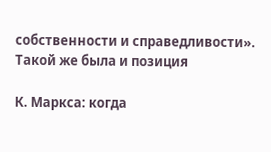собственности и справедливости». Такой же была и позиция

К. Маркса: когда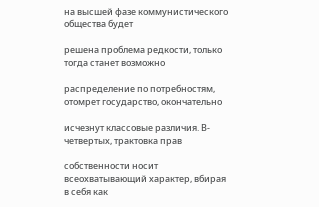на высшей фазе коммунистического общества будет

решена проблема редкости, только тогда станет возможно

распределение по потребностям, отомрет государство, окончательно

исчезнут классовые различия. В-четвертых, трактовка прав

собственности носит всеохватывающий характер, вбирая в себя как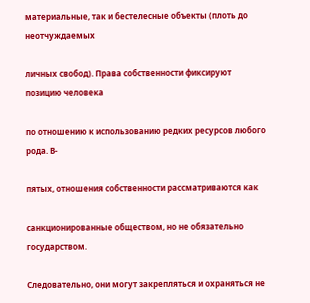материальные, так и бестелесные объекты (плоть до неотчуждаемых

личных свобод). Права собственности фиксируют позицию человека

по отношению к использованию редких ресурсов любого рода. В-

пятых, отношения собственности рассматриваются как

санкционированные обществом, но не обязательно государством.

Следовательно, они могут закрепляться и охраняться не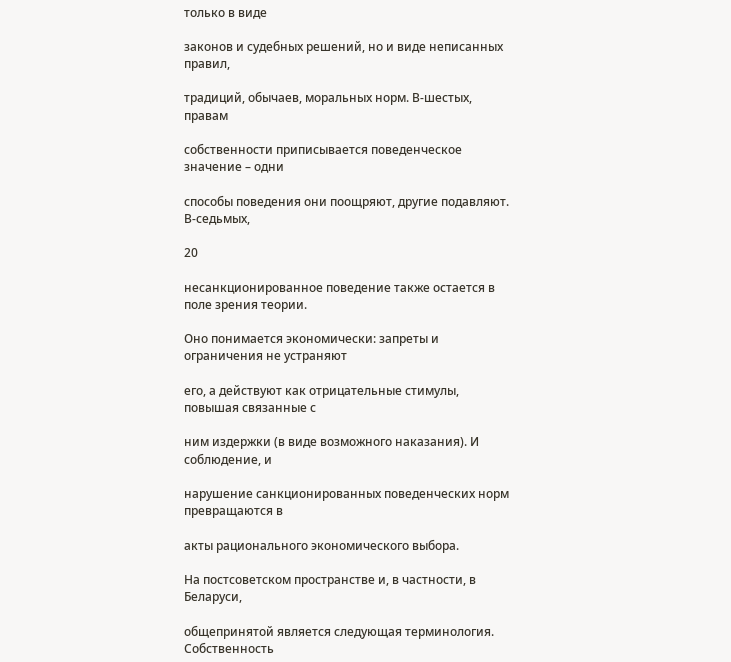только в виде

законов и судебных решений, но и виде неписанных правил,

традиций, обычаев, моральных норм. В-шестых, правам

собственности приписывается поведенческое значение – одни

способы поведения они поощряют, другие подавляют. В-седьмых,

20

несанкционированное поведение также остается в поле зрения теории.

Оно понимается экономически: запреты и ограничения не устраняют

его, а действуют как отрицательные стимулы, повышая связанные с

ним издержки (в виде возможного наказания). И соблюдение, и

нарушение санкционированных поведенческих норм превращаются в

акты рационального экономического выбора.

На постсоветском пространстве и, в частности, в Беларуси,

общепринятой является следующая терминология. Собственность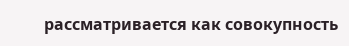рассматривается как совокупность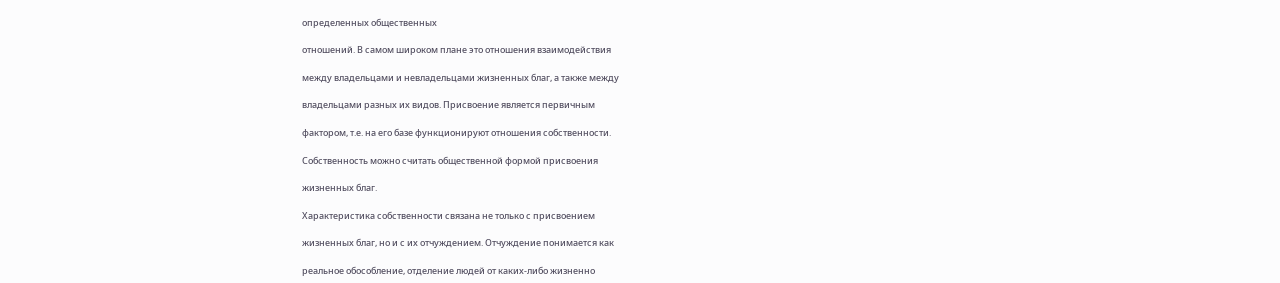определенных общественных

отношений. В самом широком плане это отношения взаимодействия

между владельцами и невладельцами жизненных благ, а также между

владельцами разных их видов. Присвоение является первичным

фактором, т.е. на его базе функционируют отношения собственности.

Собственность можно считать общественной формой присвоения

жизненных благ.

Характеристика собственности связана не только с присвоением

жизненных благ, но и с их отчуждением. Отчуждение понимается как

реальное обособление, отделение людей от каких-либо жизненно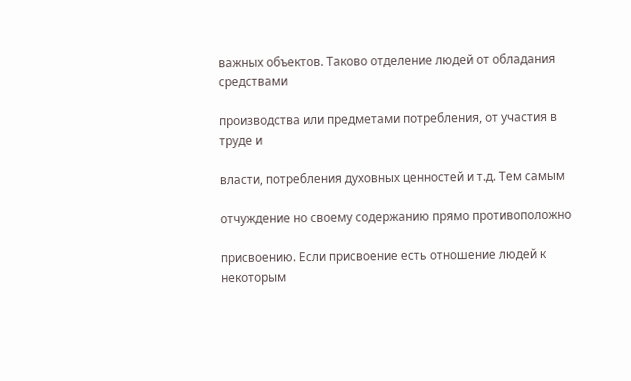важных объектов. Таково отделение людей от обладания средствами

производства или предметами потребления, от участия в труде и

власти, потребления духовных ценностей и т.д. Тем самым

отчуждение но своему содержанию прямо противоположно

присвоению. Если присвоение есть отношение людей к некоторым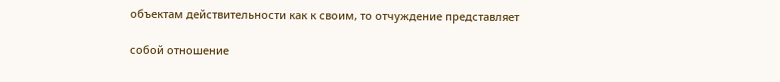объектам действительности как к своим, то отчуждение представляет

собой отношение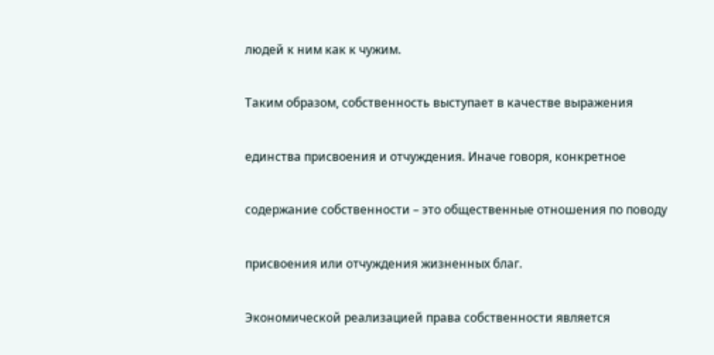людей к ним как к чужим.

Таким образом, собственность выступает в качестве выражения

единства присвоения и отчуждения. Иначе говоря, конкретное

содержание собственности – это общественные отношения по поводу

присвоения или отчуждения жизненных благ.

Экономической реализацией права собственности является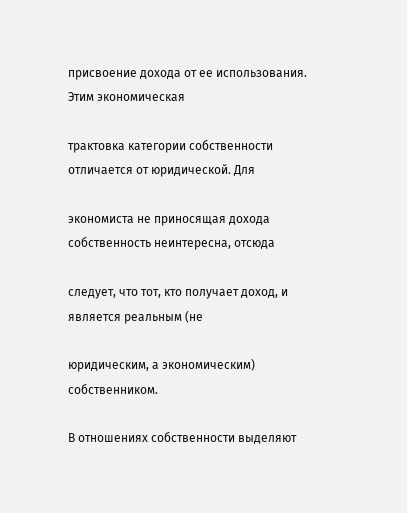присвоение дохода от ее использования. Этим экономическая

трактовка категории собственности отличается от юридической. Для

экономиста не приносящая дохода собственность неинтересна, отсюда

следует, что тот, кто получает доход, и является реальным (не

юридическим, а экономическим) собственником.

В отношениях собственности выделяют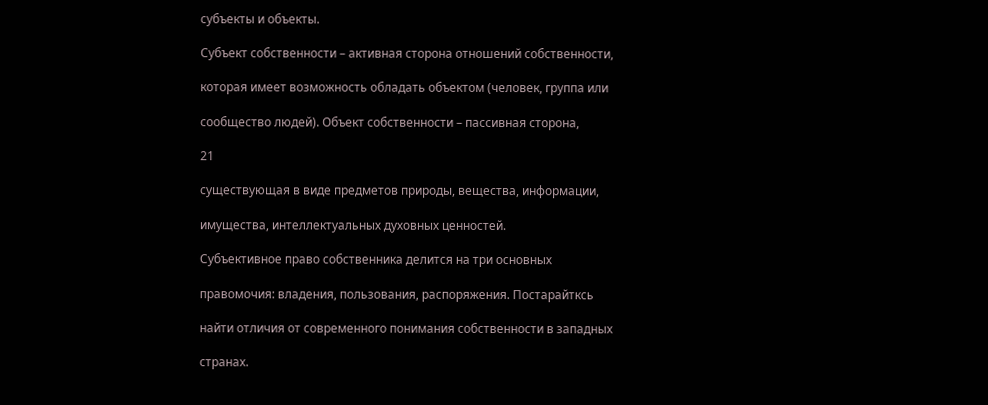субъекты и объекты.

Субъект собственности – активная сторона отношений собственности,

которая имеет возможность обладать объектом (человек, группа или

сообщество людей). Объект собственности – пассивная сторона,

21

существующая в виде предметов природы, вещества, информации,

имущества, интеллектуальных духовных ценностей.

Субъективное право собственника делится на три основных

правомочия: владения, пользования, распоряжения. Постарайтксь

найти отличия от современного понимания собственности в западных

странах.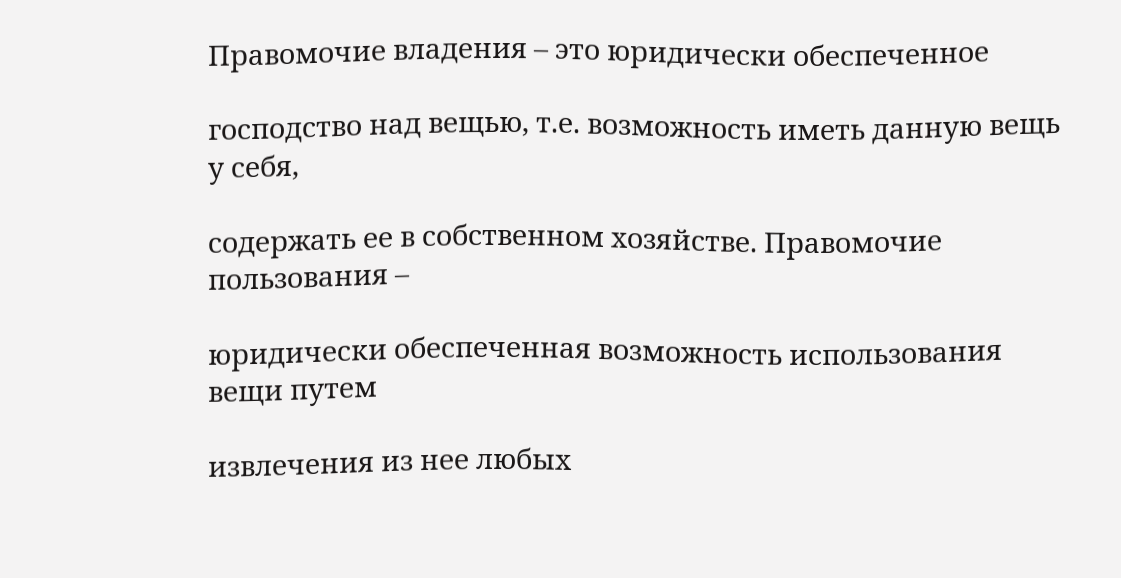Правомочие владения – это юридически обеспеченное

господство над вещью, т.е. возможность иметь данную вещь у себя,

содержать ее в собственном хозяйстве. Правомочие пользования –

юридически обеспеченная возможность использования вещи путем

извлечения из нее любых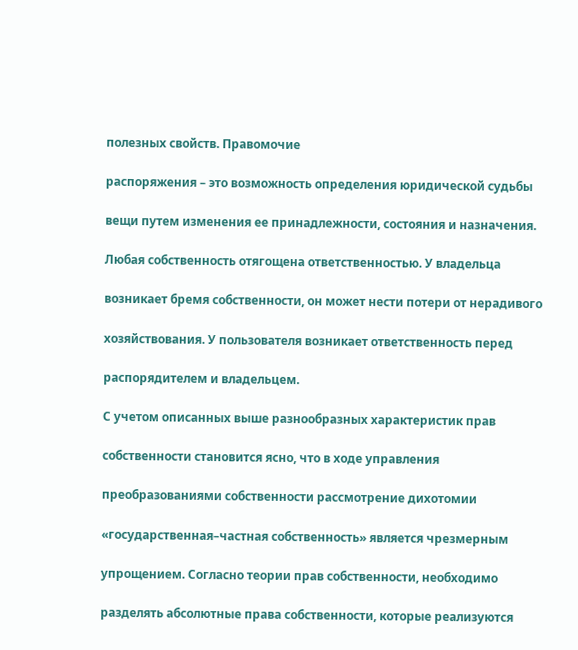полезных свойств. Правомочие

распоряжения – это возможность определения юридической судьбы

вещи путем изменения ее принадлежности, состояния и назначения.

Любая собственность отягощена ответственностью. У владельца

возникает бремя собственности, он может нести потери от нерадивого

хозяйствования. У пользователя возникает ответственность перед

распорядителем и владельцем.

С учетом описанных выше разнообразных характеристик прав

собственности становится ясно, что в ходе управления

преобразованиями собственности рассмотрение дихотомии

«государственная–частная собственность» является чрезмерным

упрощением. Согласно теории прав собственности, необходимо

разделять абсолютные права собственности, которые реализуются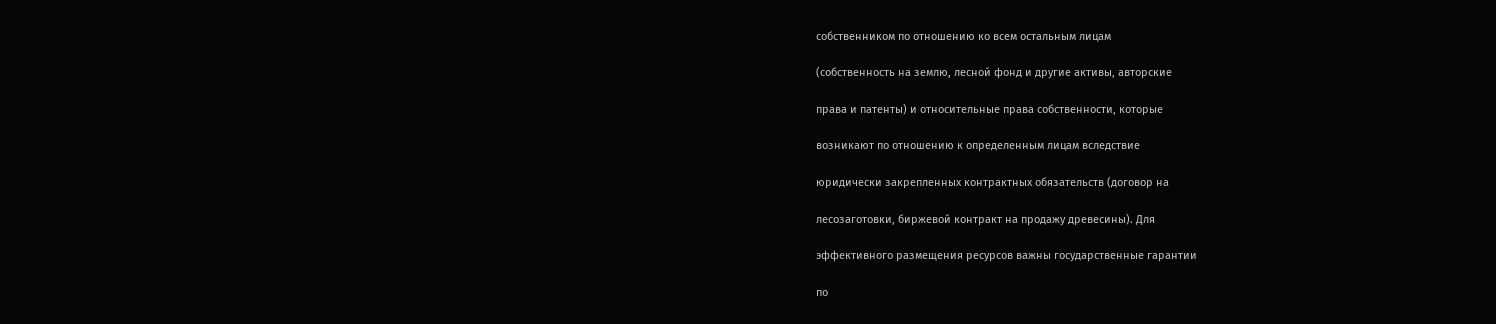собственником по отношению ко всем остальным лицам

(собственность на землю, лесной фонд и другие активы, авторские

права и патенты) и относительные права собственности, которые

возникают по отношению к определенным лицам вследствие

юридически закрепленных контрактных обязательств (договор на

лесозаготовки, биржевой контракт на продажу древесины). Для

эффективного размещения ресурсов важны государственные гарантии

по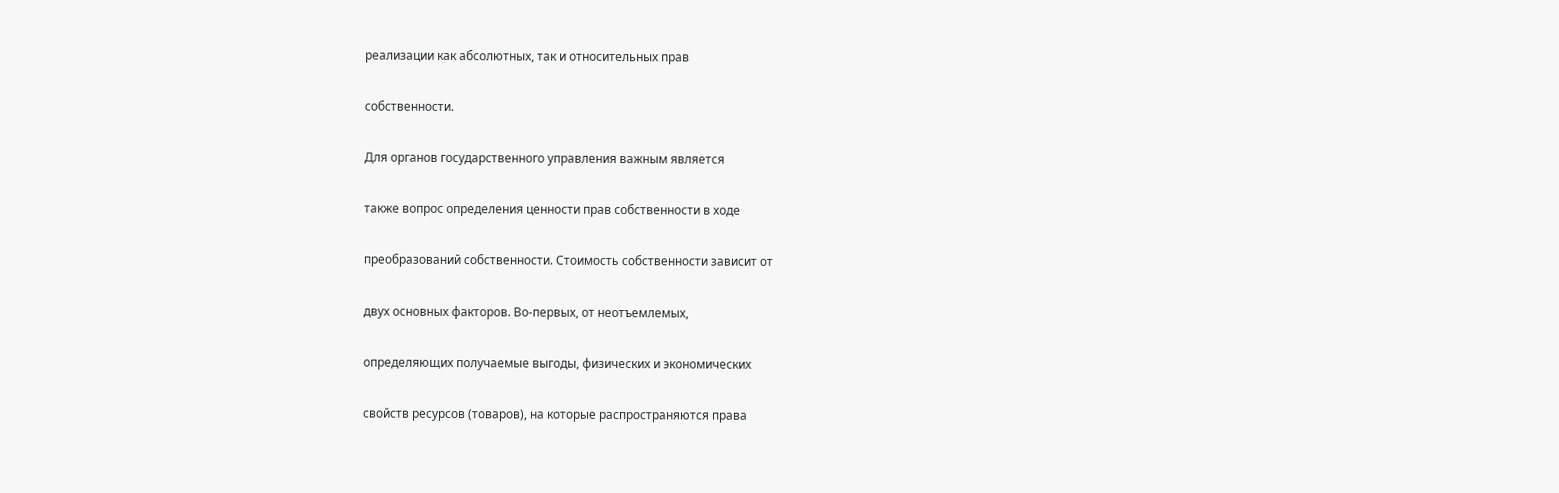реализации как абсолютных, так и относительных прав

собственности.

Для органов государственного управления важным является

также вопрос определения ценности прав собственности в ходе

преобразований собственности. Стоимость собственности зависит от

двух основных факторов. Во-первых, от неотъемлемых,

определяющих получаемые выгоды, физических и экономических

свойств ресурсов (товаров), на которые распространяются права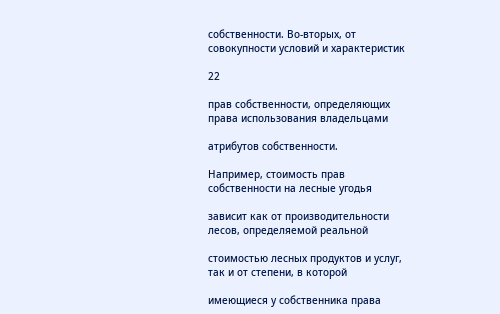собственности. Во-вторых, от совокупности условий и характеристик

22

прав собственности, определяющих права использования владельцами

атрибутов собственности.

Например, стоимость прав собственности на лесные угодья

зависит как от производительности лесов, определяемой реальной

стоимостью лесных продуктов и услуг, так и от степени, в которой

имеющиеся у собственника права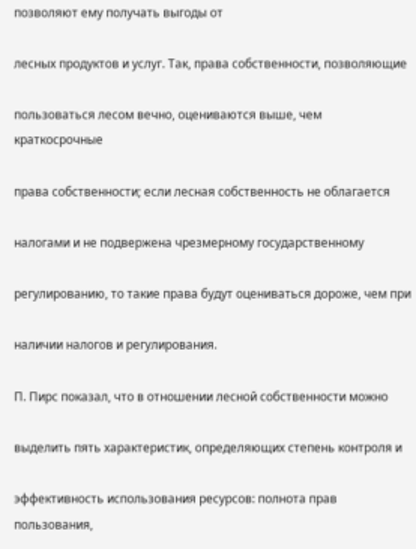позволяют ему получать выгоды от

лесных продуктов и услуг. Так, права собственности, позволяющие

пользоваться лесом вечно, оцениваются выше, чем краткосрочные

права собственности; если лесная собственность не облагается

налогами и не подвержена чрезмерному государственному

регулированию, то такие права будут оцениваться дороже, чем при

наличии налогов и регулирования.

П. Пирс показал, что в отношении лесной собственности можно

выделить пять характеристик, определяющих степень контроля и

эффективность использования ресурсов: полнота прав пользования,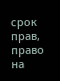срок прав, право на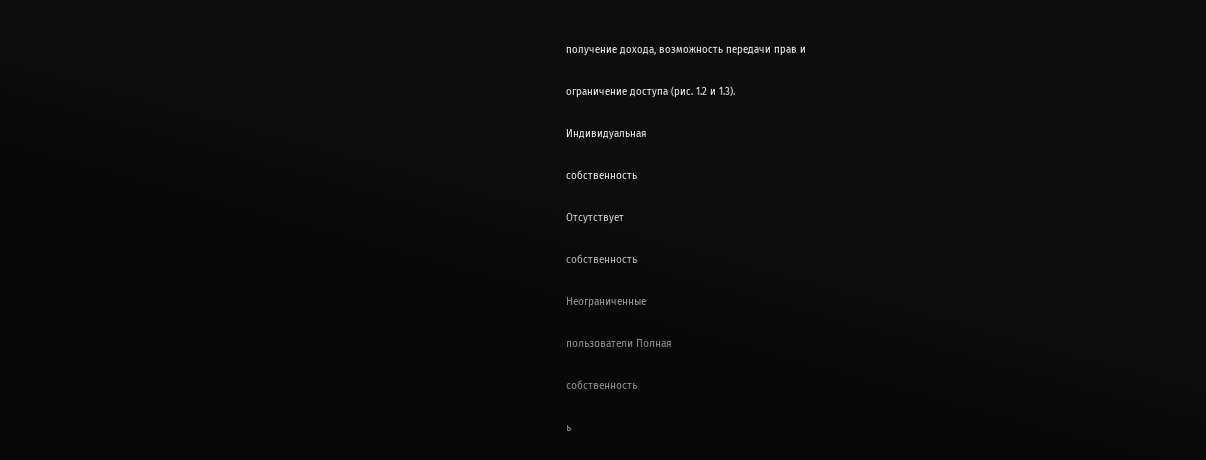получение дохода, возможность передачи прав и

ограничение доступа (рис. 1.2 и 1.3).

Индивидуальная

собственность

Отсутствует

собственность

Неограниченные

пользователи Полная

собственность

ь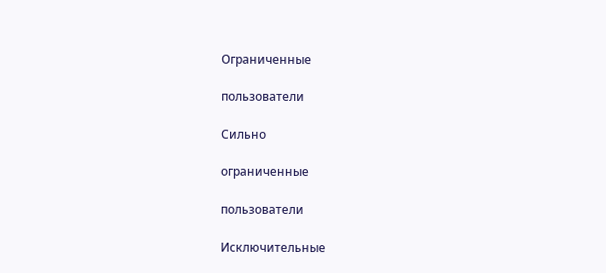Ограниченные

пользователи

Сильно

ограниченные

пользователи

Исключительные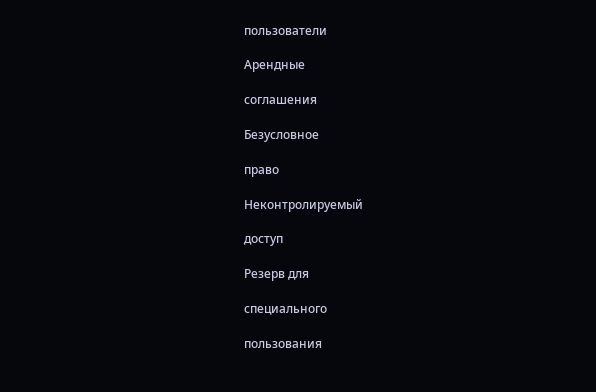пользователи

Арендные

соглашения

Безусловное

право

Неконтролируемый

доступ

Резерв для

специального

пользования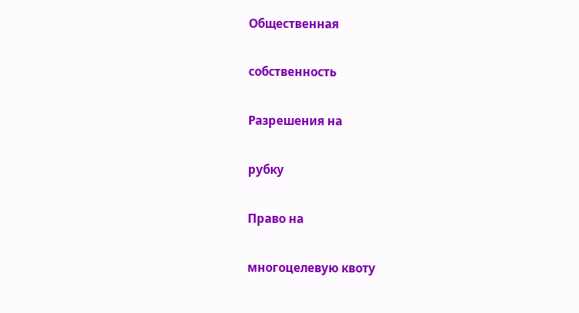Общественная

собственность

Разрешения на

рубку

Право на

многоцелевую квоту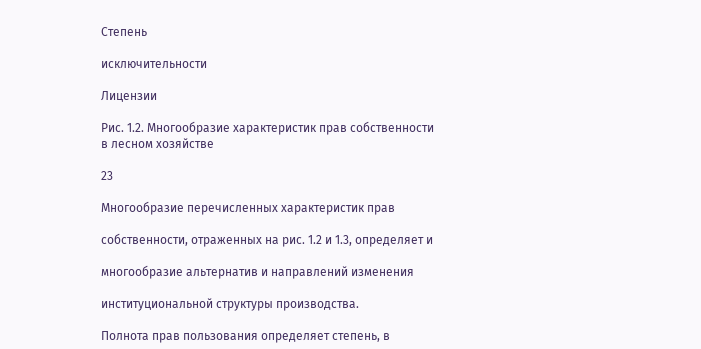Степень

исключительности

Лицензии

Рис. 1.2. Многообразие характеристик прав собственности в лесном хозяйстве

23

Многообразие перечисленных характеристик прав

собственности, отраженных на рис. 1.2 и 1.3, определяет и

многообразие альтернатив и направлений изменения

институциональной структуры производства.

Полнота прав пользования определяет степень, в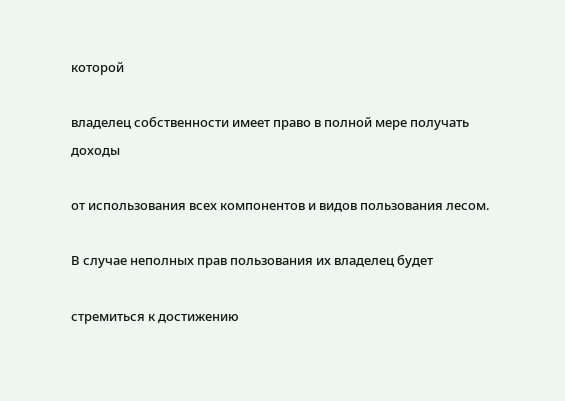которой

владелец собственности имеет право в полной мере получать доходы

от использования всех компонентов и видов пользования лесом.

В случае неполных прав пользования их владелец будет

стремиться к достижению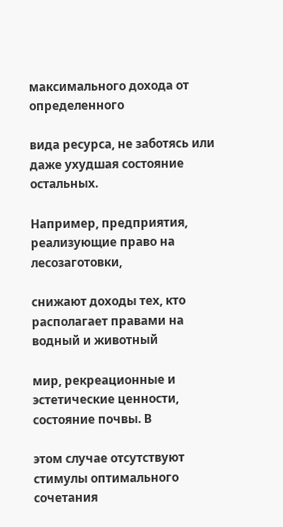максимального дохода от определенного

вида ресурса, не заботясь или даже ухудшая состояние остальных.

Например, предприятия, реализующие право на лесозаготовки,

снижают доходы тех, кто располагает правами на водный и животный

мир, рекреационные и эстетические ценности, состояние почвы. В

этом случае отсутствуют стимулы оптимального сочетания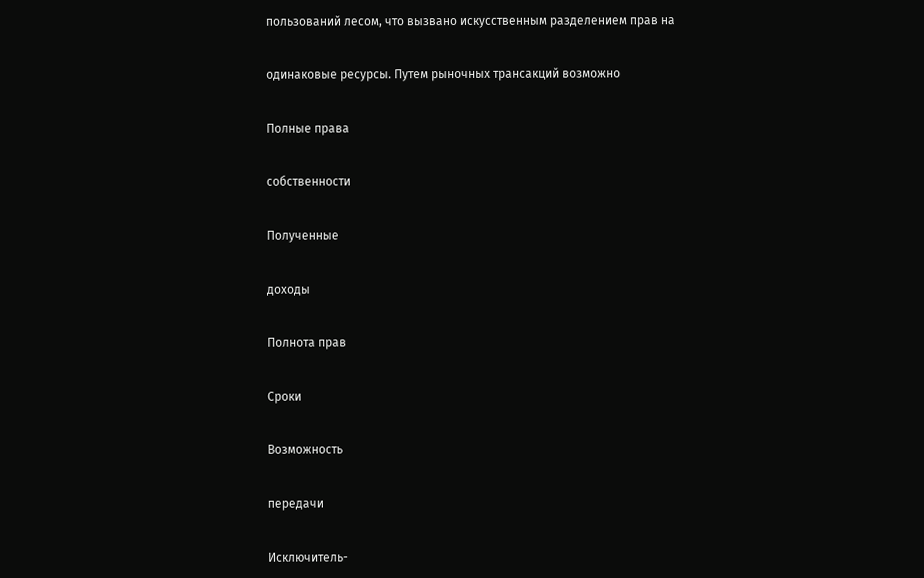пользований лесом, что вызвано искусственным разделением прав на

одинаковые ресурсы. Путем рыночных трансакций возможно

Полные права

собственности

Полученные

доходы

Полнота прав

Сроки

Возможность

передачи

Исключитель-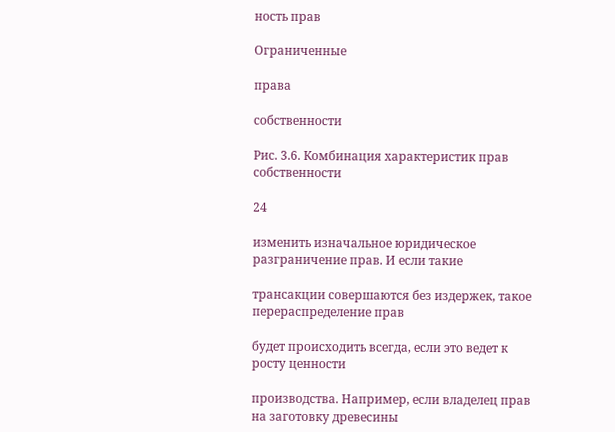ность прав

Ограниченные

права

собственности

Рис. 3.6. Комбинация характеристик прав собственности

24

изменить изначальное юридическое разграничение прав. И если такие

трансакции совершаются без издержек, такое перераспределение прав

будет происходить всегда, если это ведет к росту ценности

производства. Например, если владелец прав на заготовку древесины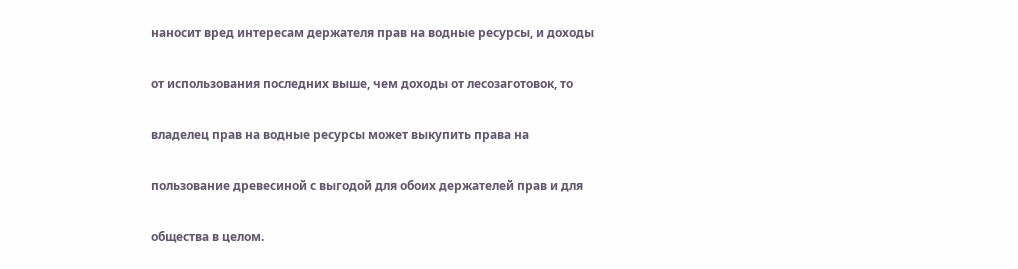наносит вред интересам держателя прав на водные ресурсы, и доходы

от использования последних выше, чем доходы от лесозаготовок, то

владелец прав на водные ресурсы может выкупить права на

пользование древесиной с выгодой для обоих держателей прав и для

общества в целом.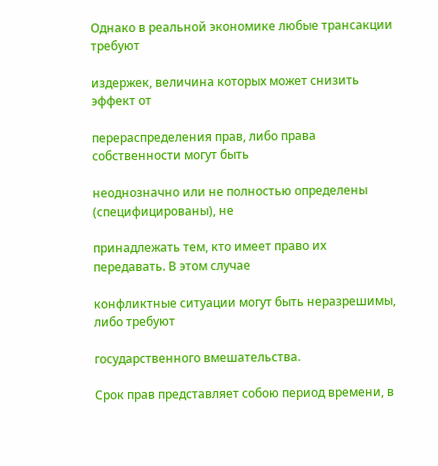Однако в реальной экономике любые трансакции требуют

издержек, величина которых может снизить эффект от

перераспределения прав, либо права собственности могут быть

неоднозначно или не полностью определены (специфицированы), не

принадлежать тем, кто имеет право их передавать. В этом случае

конфликтные ситуации могут быть неразрешимы, либо требуют

государственного вмешательства.

Срок прав представляет собою период времени, в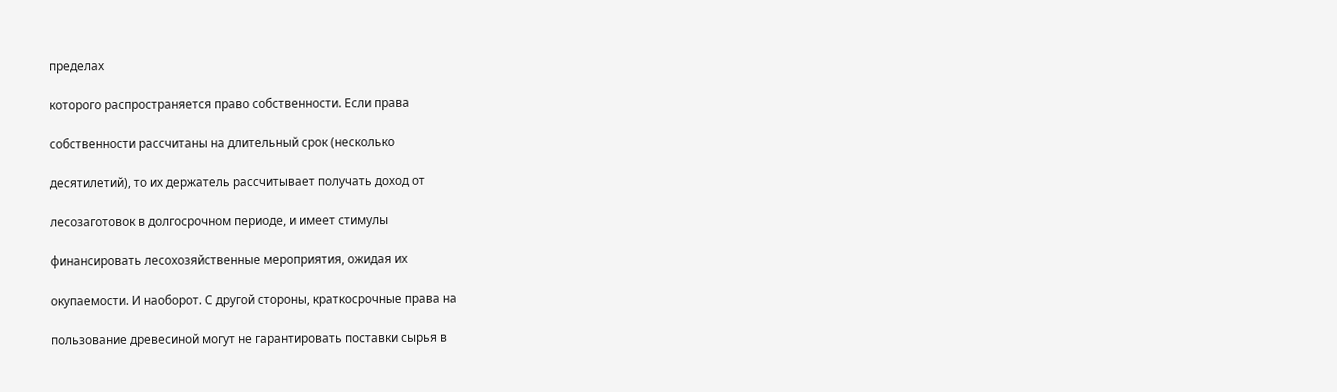пределах

которого распространяется право собственности. Если права

собственности рассчитаны на длительный срок (несколько

десятилетий), то их держатель рассчитывает получать доход от

лесозаготовок в долгосрочном периоде, и имеет стимулы

финансировать лесохозяйственные мероприятия, ожидая их

окупаемости. И наоборот. С другой стороны, краткосрочные права на

пользование древесиной могут не гарантировать поставки сырья в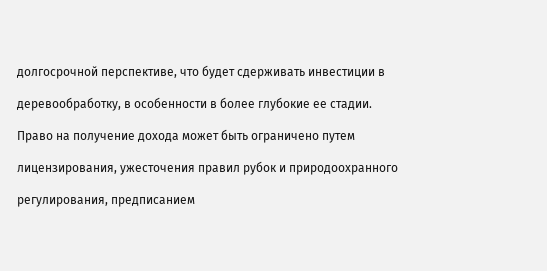долгосрочной перспективе, что будет сдерживать инвестиции в

деревообработку, в особенности в более глубокие ее стадии.

Право на получение дохода может быть ограничено путем

лицензирования, ужесточения правил рубок и природоохранного

регулирования, предписанием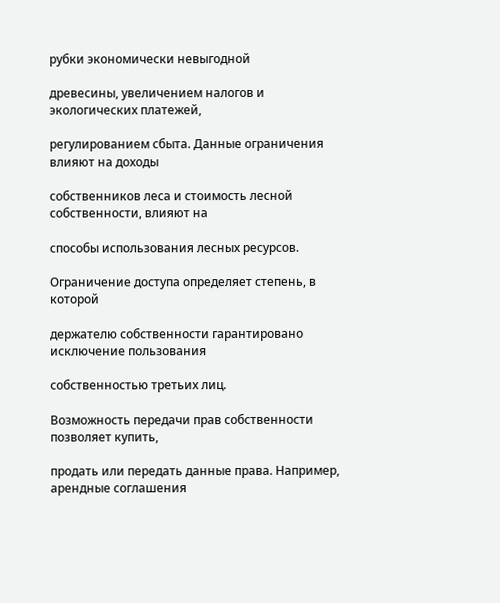рубки экономически невыгодной

древесины, увеличением налогов и экологических платежей,

регулированием сбыта. Данные ограничения влияют на доходы

собственников леса и стоимость лесной собственности, влияют на

способы использования лесных ресурсов.

Ограничение доступа определяет степень, в которой

держателю собственности гарантировано исключение пользования

собственностью третьих лиц.

Возможность передачи прав собственности позволяет купить,

продать или передать данные права. Например, арендные соглашения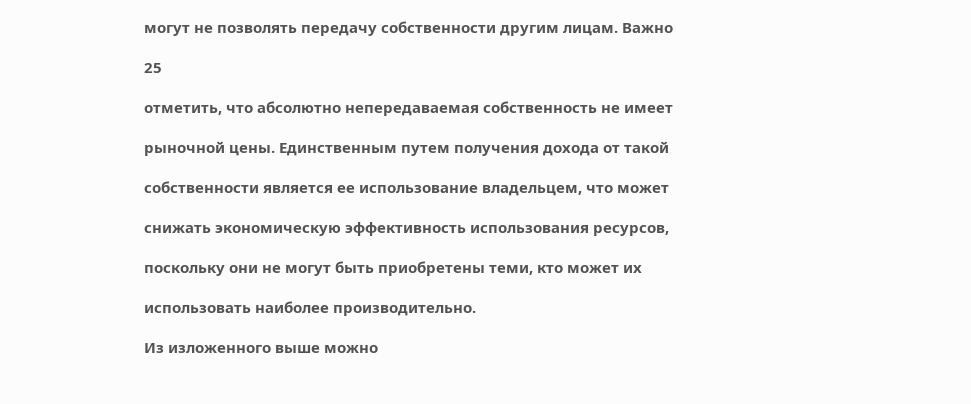могут не позволять передачу собственности другим лицам. Важно

25

отметить, что абсолютно непередаваемая собственность не имеет

рыночной цены. Единственным путем получения дохода от такой

собственности является ее использование владельцем, что может

снижать экономическую эффективность использования ресурсов,

поскольку они не могут быть приобретены теми, кто может их

использовать наиболее производительно.

Из изложенного выше можно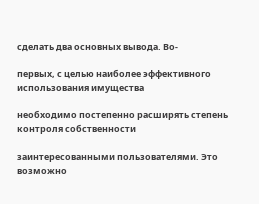сделать два основных вывода. Во-

первых, с целью наиболее эффективного использования имущества

необходимо постепенно расширять степень контроля собственности

заинтересованными пользователями. Это возможно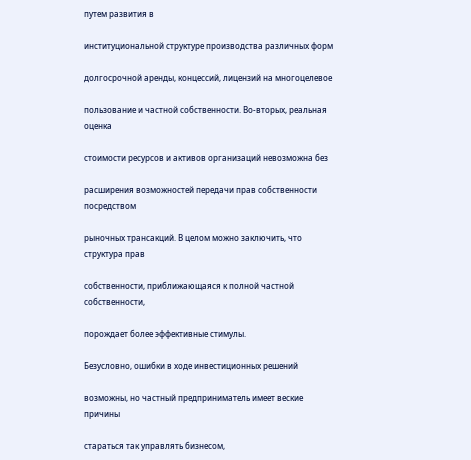путем развития в

институциональной структуре производства различных форм

долгосрочной аренды, концессий, лицензий на многоцелевое

пользование и частной собственности. Во-вторых, реальная оценка

стоимости ресурсов и активов организаций невозможна без

расширения возможностей передачи прав собственности посредством

рыночных трансакций. В целом можно заключить, что структура прав

собственности, приближающаяся к полной частной собственности,

порождает более эффективные стимулы.

Безусловно, ошибки в ходе инвестиционных решений

возможны, но частный предприниматель имеет веские причины

стараться так управлять бизнесом,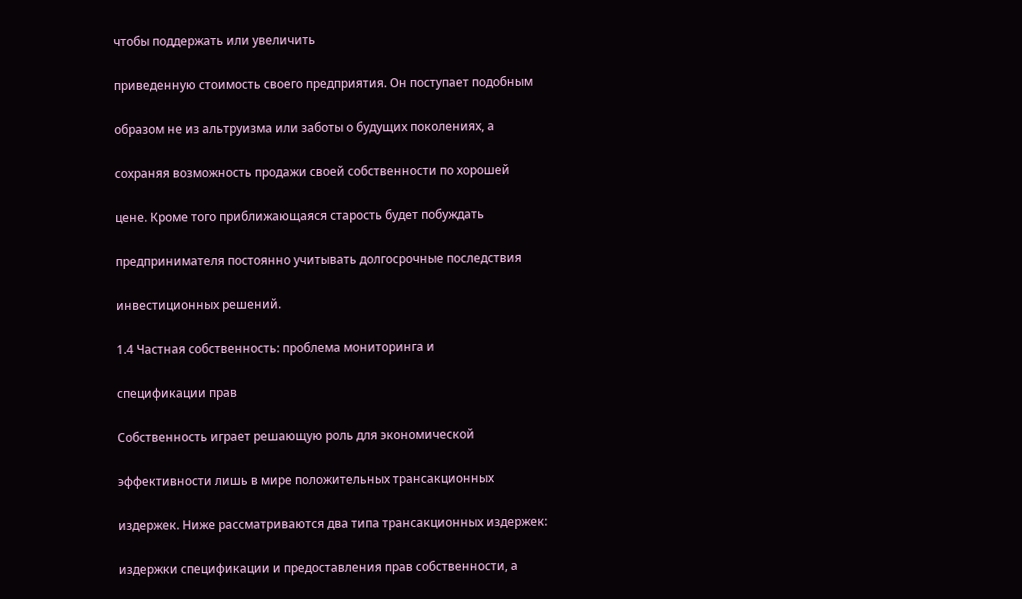чтобы поддержать или увеличить

приведенную стоимость своего предприятия. Он поступает подобным

образом не из альтруизма или заботы о будущих поколениях, а

сохраняя возможность продажи своей собственности по хорошей

цене. Кроме того приближающаяся старость будет побуждать

предпринимателя постоянно учитывать долгосрочные последствия

инвестиционных решений.

1.4 Частная собственность: проблема мониторинга и

спецификации прав

Собственность играет решающую роль для экономической

эффективности лишь в мире положительных трансакционных

издержек. Ниже рассматриваются два типа трансакционных издержек:

издержки спецификации и предоставления прав собственности, а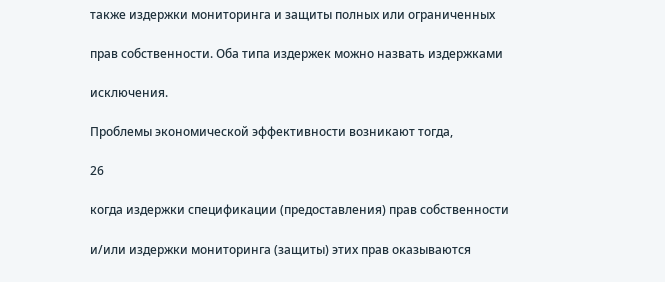также издержки мониторинга и защиты полных или ограниченных

прав собственности. Оба типа издержек можно назвать издержками

исключения.

Проблемы экономической эффективности возникают тогда,

26

когда издержки спецификации (предоставления) прав собственности

и/или издержки мониторинга (защиты) этих прав оказываются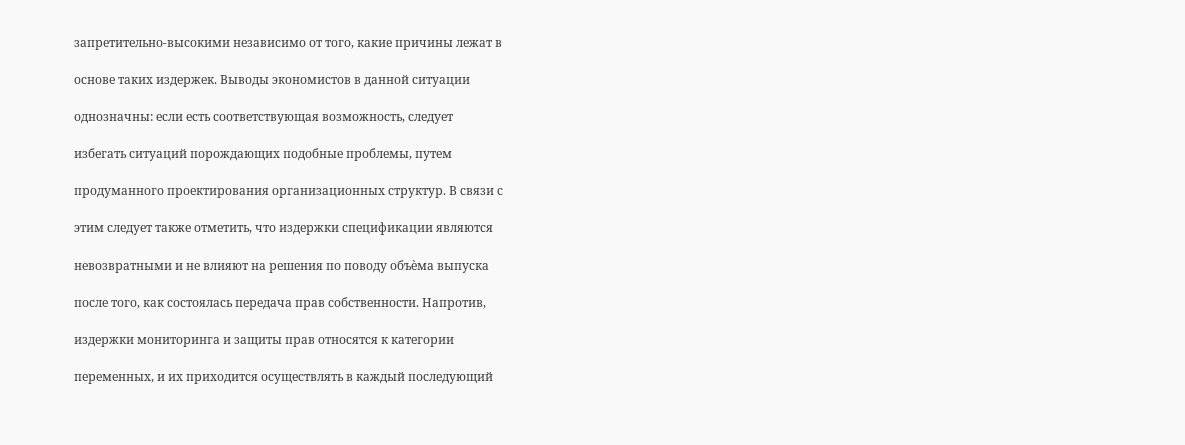запретительно-высокими независимо от того, какие причины лежат в

основе таких издержек. Выводы экономистов в данной ситуации

однозначны: если есть соответствующая возможность, следует

избегать ситуаций порождающих подобные проблемы, путем

продуманного проектирования организационных структур. В связи с

этим следует также отметить, что издержки спецификации являются

невозвратными и не влияют на решения по поводу объѐма выпуска

после того, как состоялась передача прав собственности. Напротив,

издержки мониторинга и защиты прав относятся к категории

переменных, и их приходится осуществлять в каждый последующий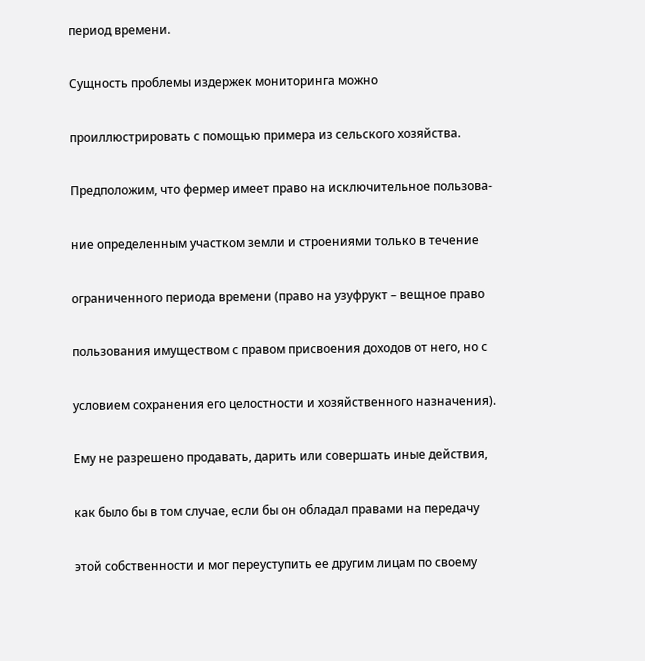период времени.

Сущность проблемы издержек мониторинга можно

проиллюстрировать с помощью примера из сельского хозяйства.

Предположим, что фермер имеет право на исключительное пользова-

ние определенным участком земли и строениями только в течение

ограниченного периода времени (право на узуфрукт – вещное право

пользования имуществом с правом присвоения доходов от него, но с

условием сохранения его целостности и хозяйственного назначения).

Ему не разрешено продавать, дарить или совершать иные действия,

как было бы в том случае, если бы он обладал правами на передачу

этой собственности и мог переуступить ее другим лицам по своему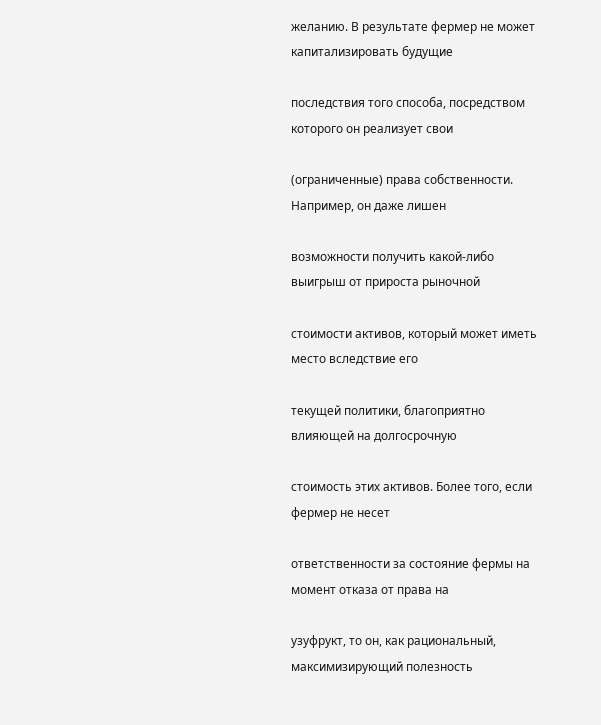желанию. В результате фермер не может капитализировать будущие

последствия того способа, посредством которого он реализует свои

(ограниченные) права собственности. Например, он даже лишен

возможности получить какой-либо выигрыш от прироста рыночной

стоимости активов, который может иметь место вследствие его

текущей политики, благоприятно влияющей на долгосрочную

стоимость этих активов. Более того, если фермер не несет

ответственности за состояние фермы на момент отказа от права на

узуфрукт, то он, как рациональный, максимизирующий полезность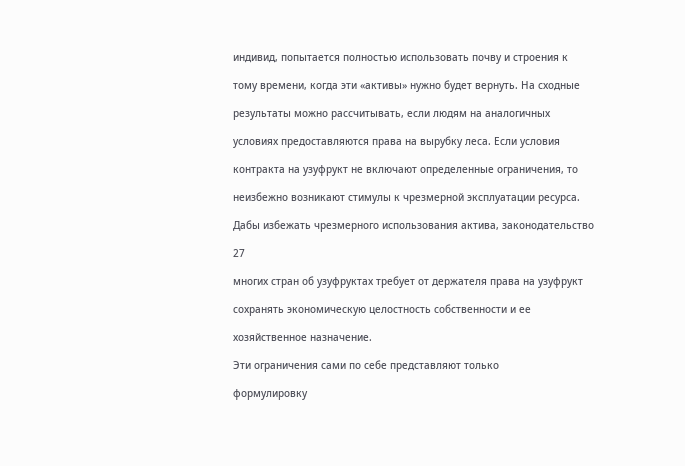индивид, попытается полностью использовать почву и строения к

тому времени, когда эти «активы» нужно будет вернуть. На сходные

результаты можно рассчитывать, если людям на аналогичных

условиях предоставляются права на вырубку леса. Если условия

контракта на узуфрукт не включают определенные ограничения, то

неизбежно возникают стимулы к чрезмерной эксплуатации ресурса.

Дабы избежать чрезмерного использования актива, законодательство

27

многих стран об узуфруктах требует от держателя права на узуфрукт

сохранять экономическую целостность собственности и ее

хозяйственное назначение.

Эти ограничения сами по себе представляют только

формулировку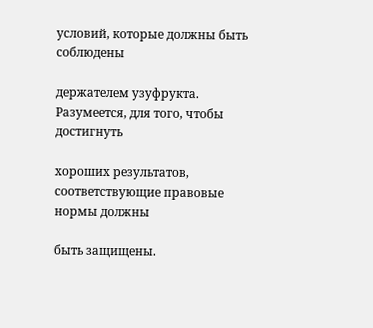условий, которые должны быть соблюдены

держателем узуфрукта. Разумеется, для того, чтобы достигнуть

хороших результатов, соответствующие правовые нормы должны

быть защищены.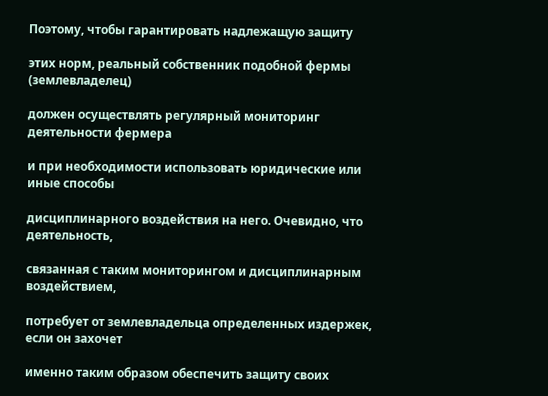Поэтому, чтобы гарантировать надлежащую защиту

этих норм, реальный собственник подобной фермы (землевладелец)

должен осуществлять регулярный мониторинг деятельности фермера

и при необходимости использовать юридические или иные способы

дисциплинарного воздействия на него. Очевидно, что деятельность,

связанная с таким мониторингом и дисциплинарным воздействием,

потребует от землевладельца определенных издержек, если он захочет

именно таким образом обеспечить защиту своих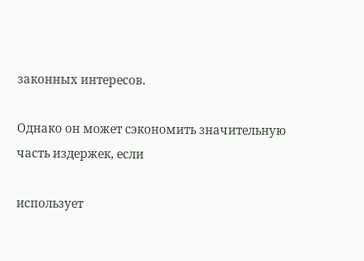законных интересов.

Однако он может сэкономить значительную часть издержек, если

использует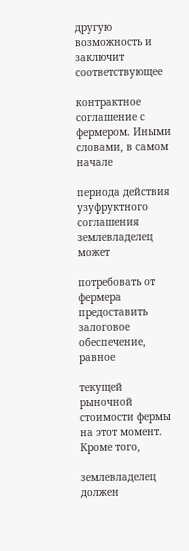другую возможность и заключит соответствующее

контрактное соглашение с фермером. Иными словами, в самом начале

периода действия узуфруктного соглашения землевладелец может

потребовать от фермера предоставить залоговое обеспечение, равное

текущей рыночной стоимости фермы на этот момент. Кроме того,

землевладелец должен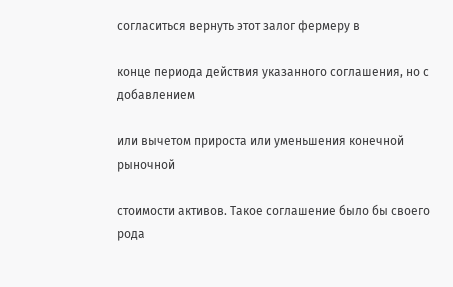согласиться вернуть этот залог фермеру в

конце периода действия указанного соглашения, но с добавлением

или вычетом прироста или уменьшения конечной рыночной

стоимости активов. Такое соглашение было бы своего рода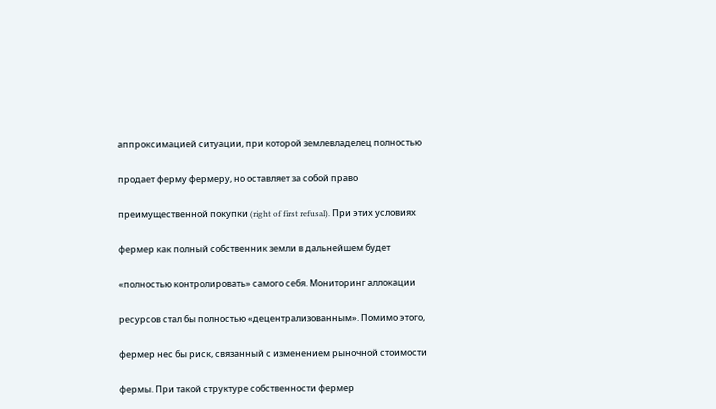аппроксимацией ситуации, при которой землевладелец полностью

продает ферму фермеру, но оставляет за собой право

преимущественной покупки (right of first refusal). При этих условиях

фермер как полный собственник земли в дальнейшем будет

«полностью контролировать» самого себя. Мониторинг аллокации

ресурсов стал бы полностью «децентрализованным». Помимо этого,

фермер нес бы риск, связанный с изменением рыночной стоимости

фермы. При такой структуре собственности фермер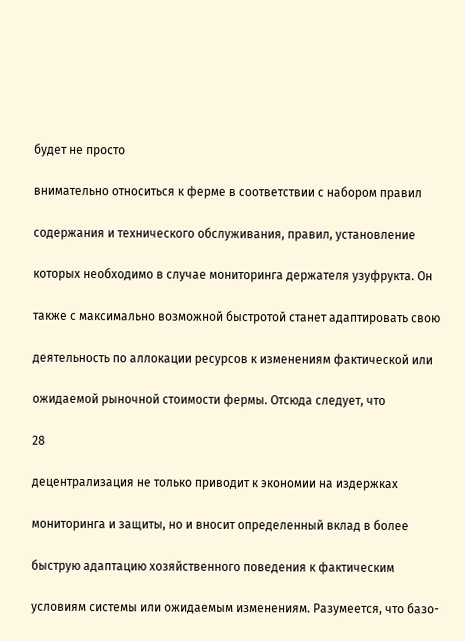будет не просто

внимательно относиться к ферме в соответствии с набором правил

содержания и технического обслуживания, правил, установление

которых необходимо в случае мониторинга держателя узуфрукта. Он

также с максимально возможной быстротой станет адаптировать свою

деятельность по аллокации ресурсов к изменениям фактической или

ожидаемой рыночной стоимости фермы. Отсюда следует, что

28

децентрализация не только приводит к экономии на издержках

мониторинга и защиты, но и вносит определенный вклад в более

быструю адаптацию хозяйственного поведения к фактическим

условиям системы или ожидаемым изменениям. Разумеется, что базо-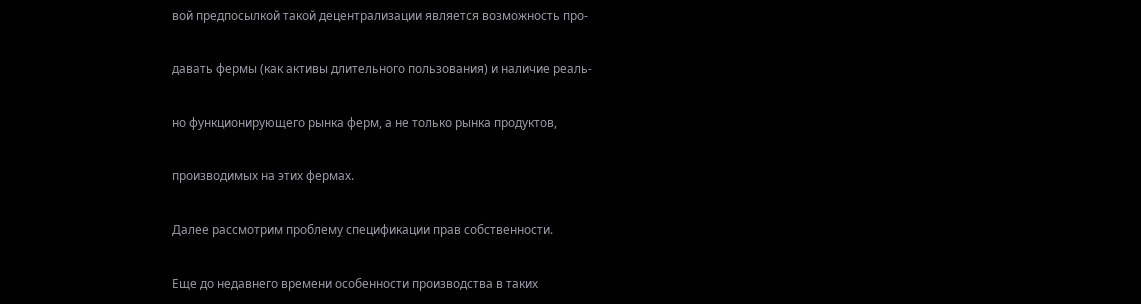вой предпосылкой такой децентрализации является возможность про-

давать фермы (как активы длительного пользования) и наличие реаль-

но функционирующего рынка ферм, а не только рынка продуктов,

производимых на этих фермах.

Далее рассмотрим проблему спецификации прав собственности.

Еще до недавнего времени особенности производства в таких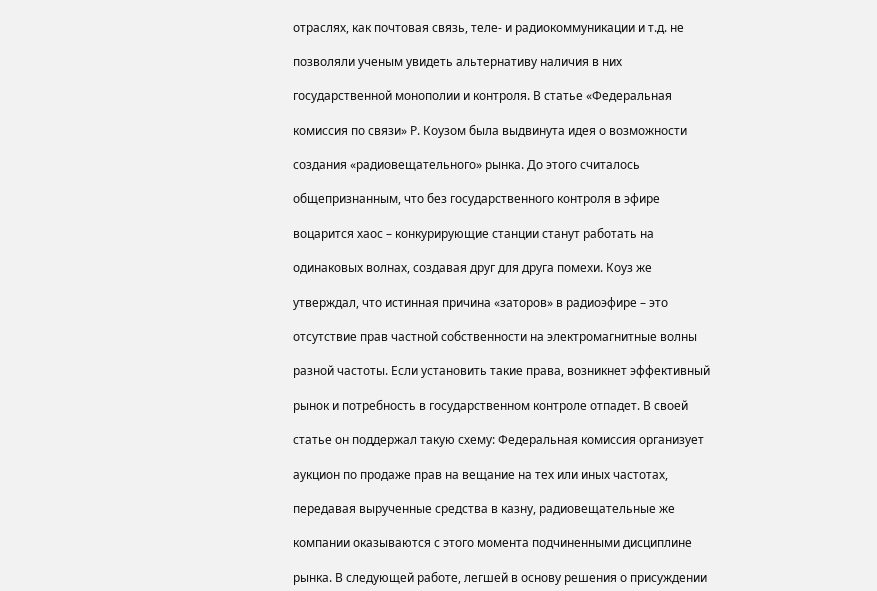отраслях, как почтовая связь, теле- и радиокоммуникации и т.д. не

позволяли ученым увидеть альтернативу наличия в них

государственной монополии и контроля. В статье «Федеральная

комиссия по связи» Р. Коузом была выдвинута идея о возможности

создания «радиовещательного» рынка. До этого считалось

общепризнанным, что без государственного контроля в эфире

воцарится хаос – конкурирующие станции станут работать на

одинаковых волнах, создавая друг для друга помехи. Коуз же

утверждал, что истинная причина «заторов» в радиоэфире – это

отсутствие прав частной собственности на электромагнитные волны

разной частоты. Если установить такие права, возникнет эффективный

рынок и потребность в государственном контроле отпадет. В своей

статье он поддержал такую схему: Федеральная комиссия организует

аукцион по продаже прав на вещание на тех или иных частотах,

передавая вырученные средства в казну, радиовещательные же

компании оказываются с этого момента подчиненными дисциплине

рынка. В следующей работе, легшей в основу решения о присуждении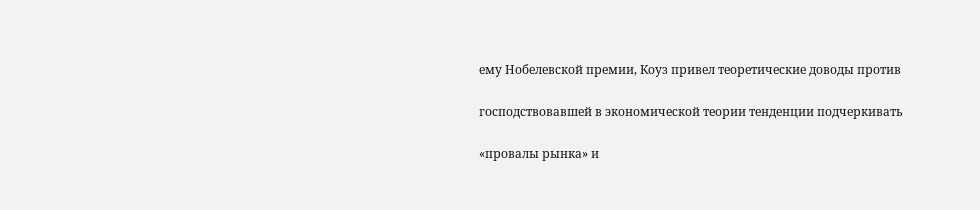ему Нобелевской премии, Коуз привел теоретические доводы против

господствовавшей в экономической теории тенденции подчеркивать

«провалы рынка» и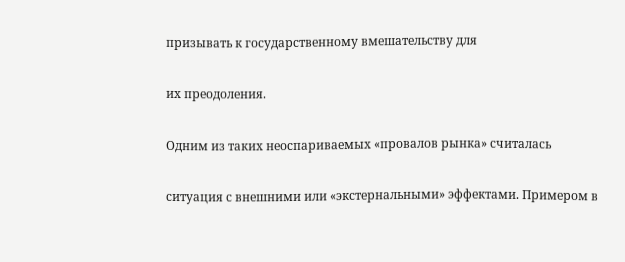призывать к государственному вмешательству для

их преодоления.

Одним из таких неоспариваемых «провалов рынка» считалась

ситуация с внешними или «экстернальными» эффектами. Примером в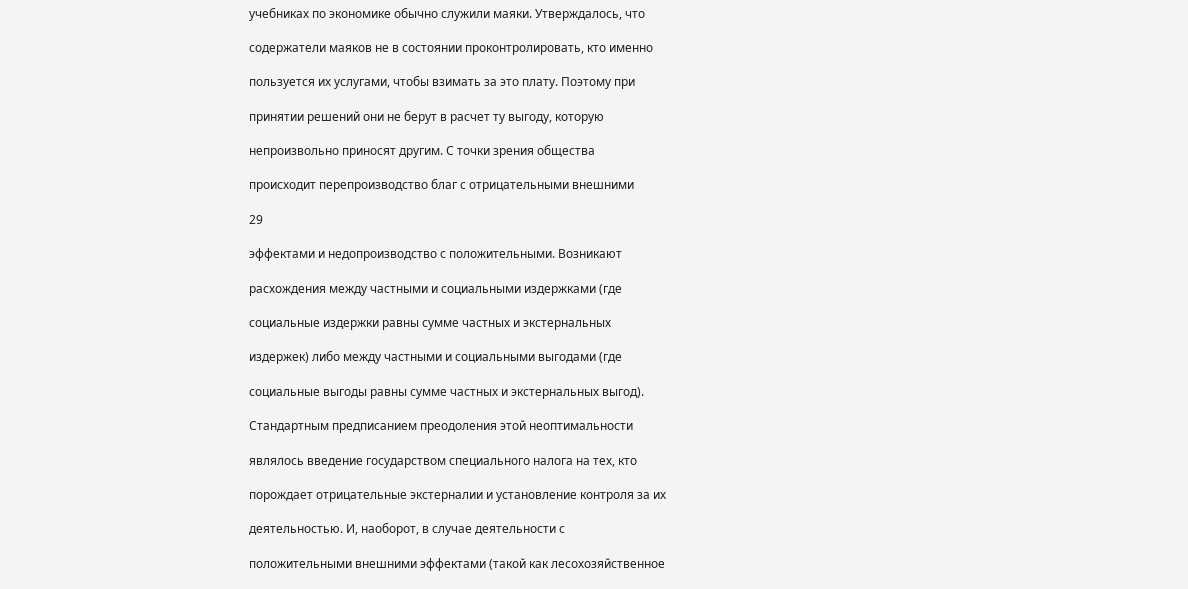учебниках по экономике обычно служили маяки. Утверждалось, что

содержатели маяков не в состоянии проконтролировать, кто именно

пользуется их услугами, чтобы взимать за это плату. Поэтому при

принятии решений они не берут в расчет ту выгоду, которую

непроизвольно приносят другим. С точки зрения общества

происходит перепроизводство благ с отрицательными внешними

29

эффектами и недопроизводство с положительными. Возникают

расхождения между частными и социальными издержками (где

социальные издержки равны сумме частных и экстернальных

издержек) либо между частными и социальными выгодами (где

социальные выгоды равны сумме частных и экстернальных выгод).

Стандартным предписанием преодоления этой неоптимальности

являлось введение государством специального налога на тех, кто

порождает отрицательные экстерналии и установление контроля за их

деятельностью. И, наоборот, в случае деятельности с

положительными внешними эффектами (такой как лесохозяйственное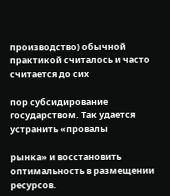производство) обычной практикой считалось и часто считается до сих

пор субсидирование государством. Так удается устранить «провалы

рынка» и восстановить оптимальность в размещении ресурсов.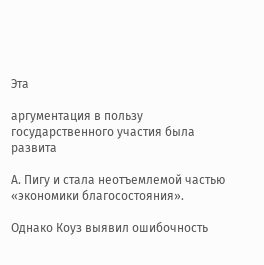Эта

аргументация в пользу государственного участия была развита

А. Пигу и стала неотъемлемой частью «экономики благосостояния».

Однако Коуз выявил ошибочность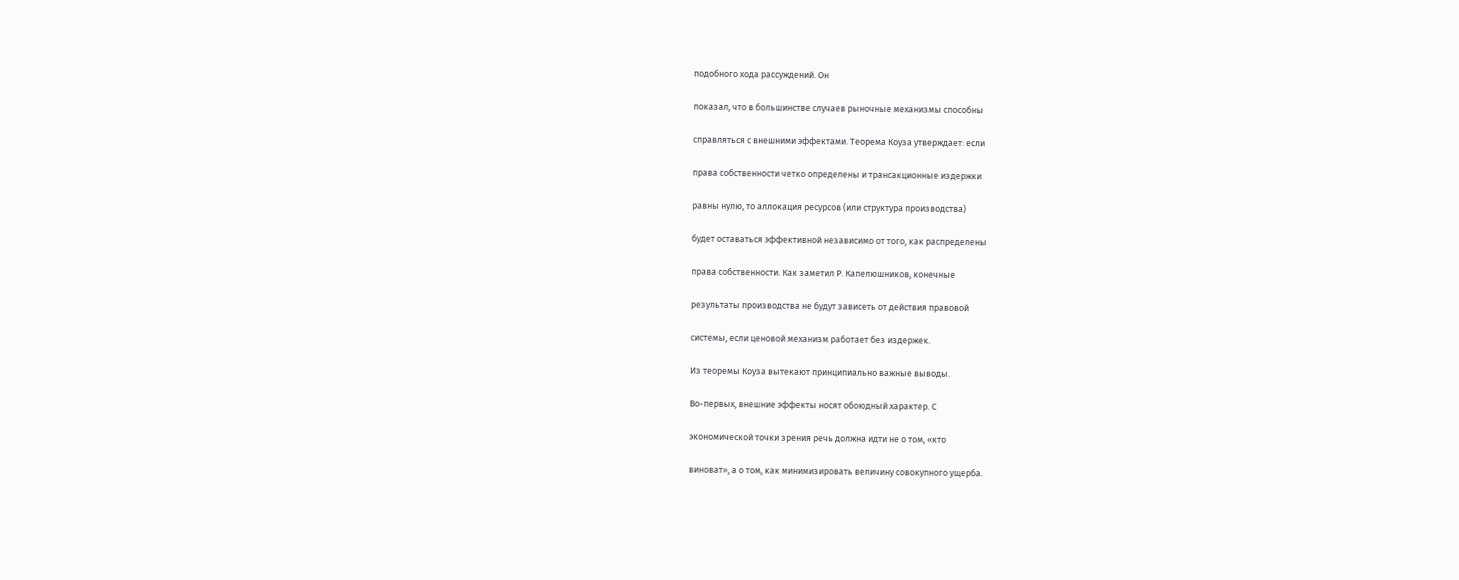подобного хода рассуждений. Он

показал, что в большинстве случаев рыночные механизмы способны

справляться с внешними эффектами. Теорема Коуза утверждает: если

права собственности четко определены и трансакционные издержки

равны нулю, то аллокация ресурсов (или структура производства)

будет оставаться эффективной независимо от того, как распределены

права собственности. Как заметил Р. Капелюшников, конечные

результаты производства не будут зависеть от действия правовой

системы, если ценовой механизм работает без издержек.

Из теоремы Коуза вытекают принципиально важные выводы.

Во-первых, внешние эффекты носят обоюдный характер. С

экономической точки зрения речь должна идти не о том, «кто

виноват», а о том, как минимизировать величину совокупного ущерба.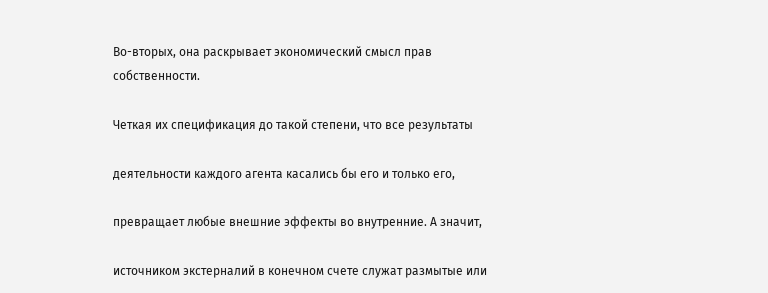Во-вторых, она раскрывает экономический смысл прав собственности.

Четкая их спецификация до такой степени, что все результаты

деятельности каждого агента касались бы его и только его,

превращает любые внешние эффекты во внутренние. А значит,

источником экстерналий в конечном счете служат размытые или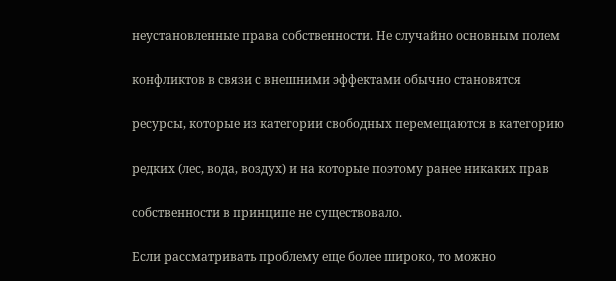неустановленные права собственности. Не случайно основным полем

конфликтов в связи с внешними эффектами обычно становятся

ресурсы, которые из категории свободных перемещаются в категорию

редких (лес, вода, воздух) и на которые поэтому ранее никаких прав

собственности в принципе не существовало.

Если рассматривать проблему еще более широко, то можно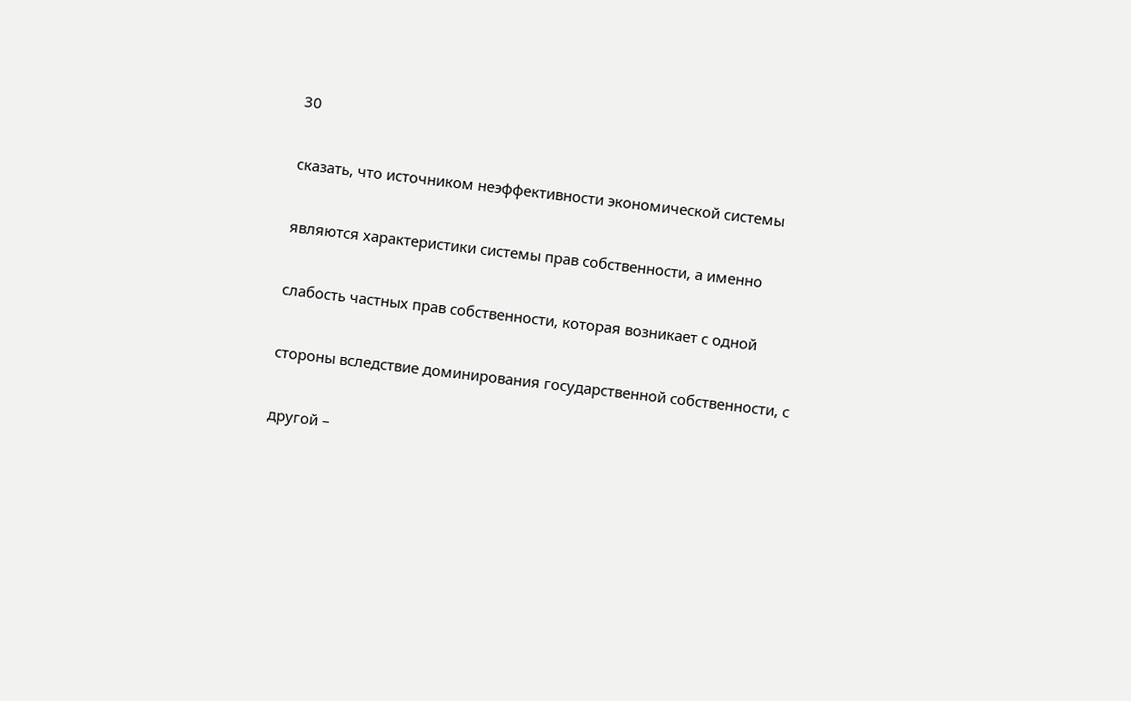30

сказать, что источником неэффективности экономической системы

являются характеристики системы прав собственности, а именно

слабость частных прав собственности, которая возникает с одной

стороны вследствие доминирования государственной собственности, с

другой –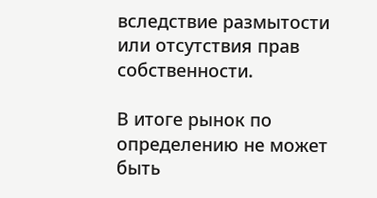вследствие размытости или отсутствия прав собственности.

В итоге рынок по определению не может быть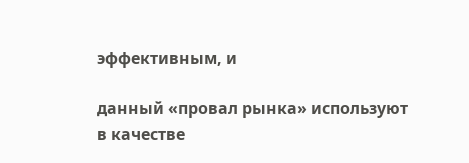эффективным, и

данный «провал рынка» используют в качестве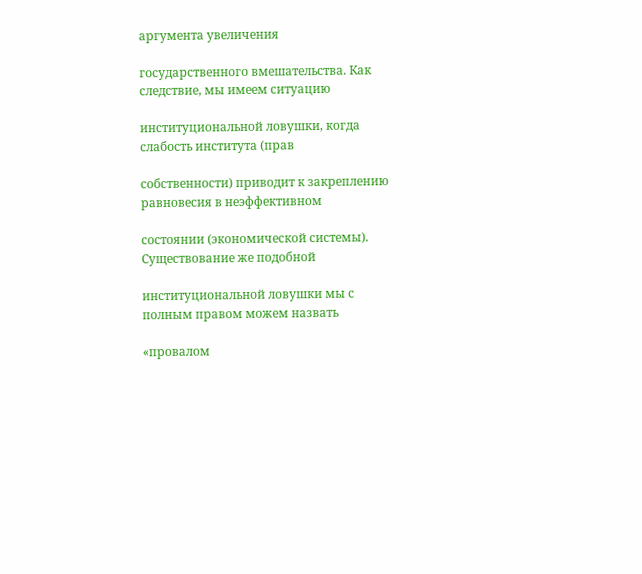аргумента увеличения

государственного вмешательства. Как следствие, мы имеем ситуацию

институциональной ловушки, когда слабость института (прав

собственности) приводит к закреплению равновесия в неэффективном

состоянии (экономической системы). Существование же подобной

институциональной ловушки мы с полным правом можем назвать

«провалом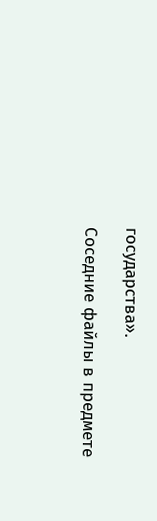государства».

Соседние файлы в предмете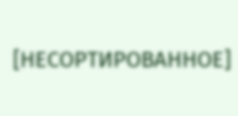[НЕСОРТИРОВАННОЕ]